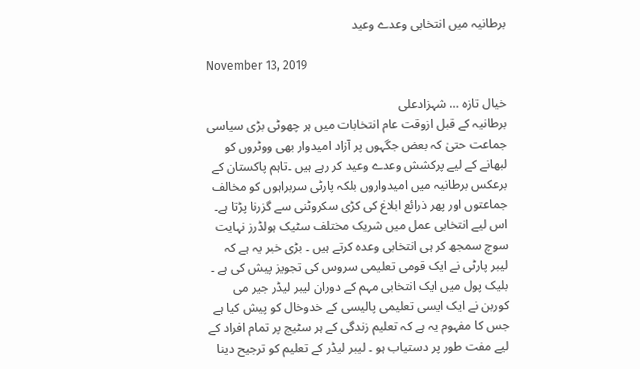برطانیہ میں انتخابی وعدے وعید

November 13, 2019

خیال تازہ … شہزادعلی
برطانیہ کے قبل ازوقت عام انتخابات میں ہر چھوٹی بڑی سیاسی جماعت حتیٰ کہ بعض جگہوں پر آزاد امیدوار بھی ووٹروں کو لبھانے کے لیے پرکشش وعدے وعید کر رہے ہیں ۔تاہم پاکستان کے برعکس برطانیہ میں امیدواروں بلکہ پارٹی سربراہوں کو مخالف جماعتوں اور پھر ذرائع ابلاغ کی کڑی سکروٹنی سے گزرنا پڑتا ہے۔ اس لیے انتخابی عمل میں شریک مختلف سٹیک ہولڈرز نہایت سوچ سمجھ کر ہی انتخابی وعدہ کرتے ہیں ۔ بڑی خبر یہ ہے کہ لیبر پارٹی نے ایک قومی تعلیمی سروس کی تجویز پیش کی ہے ۔ بلیک پول میں ایک انتخابی مہم کے دوران لیبر لیڈر جیر می کوربن نے ایک ایسی تعلیمی پالیسی کے خدوخال کو پیش کیا ہے جس کا مفہوم یہ ہے کہ تعلیم زندگی کے ہر سٹیج پر تمام افراد کے لیے مفت طور پر دستیاب ہو ۔ لیبر لیڈر کے تعلیم کو ترجیح دینا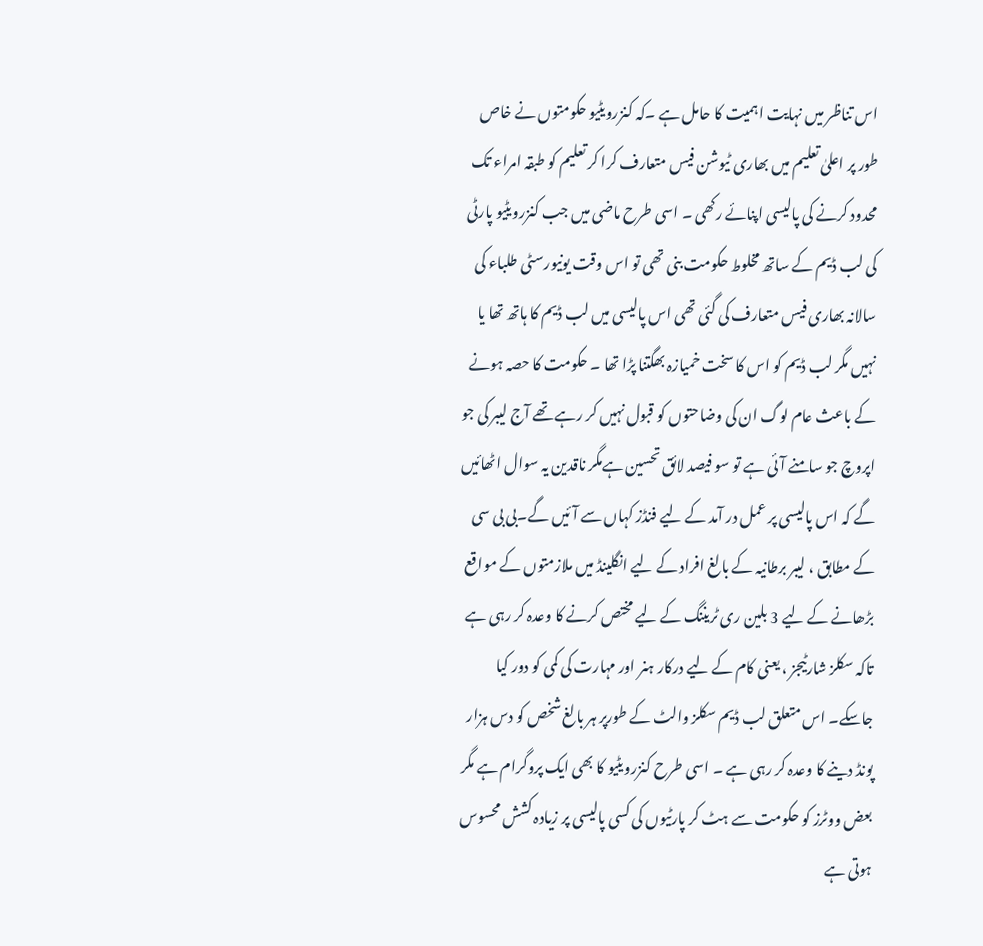اس تناظر میں نہایت اہمیت کا حامل ہے ۔کہ کنزرویٹیو حکومتوں نے خاص طور پر اعلیٰ تعلیم میں بھاری ٹیوشن فیس متعارف کرا کر تعلیم کو طبقہ امراء تک محدود کرنے کی پالیسی اپنائے رکھی ۔ اسی طرح ماضی میں جب کنزرویٹیو پارٹی کی لب ڈیم کے ساتھ مخلوط حکومت بنی تھی تو اس وقت یونیورسٹی طلباء کی سالانہ بھاری فیس متعارف کی گئی تھی اس پالیسی میں لب ڈیم کا ہاتھ تھا یا نہیں مگر لب ڈیم کو اس کا سخت خمیازہ بھگتنا پڑا تھا ۔ حکومت کا حصہ ہونے کے باعث عام لوگ ان کی وضاحتوں کو قبول نہیں کر رہے تھے آج لیبر کی جو اپروچ جو سامنے آئی ہے تو سو فیصد لائق تحسین ہےمگر ناقدین یہ سوال اٹھائیں گے کہ اس پالیسی پر عمل در آمد کے لیے فنڈز کہاں سے آئیں گے۔بی بی سی کے مطابق ، لیبر برطانیہ کے بالغ افراد کے لیے انگلینڈ میں ملازمتوں کے مواقع بڑھانے کے لیے 3 بلین ری ٹریننگ کے لیے مختص کرنے کا وعدہ کر رہی ہے تاکہ سکلز شارٹیجز ، یعنی کام کے لیے درکار ہنر اور مہارت کی کمی کو دور کیا جاسکے۔ اس متعلق لب ڈیم سکلز والٹ کے طورپر ہر بالغ شخص کو دس ہزار پونڈ دینے کا وعدہ کر رہی ہے ۔ اسی طرح کنزرویٹیو کا بھی ایک پروگرام ہے مگر بعض ووٹرز کو حکومت سے ہٹ کر پارٹیوں کی کسی پالیسی پر زیادہ کشش محسوس ہوتی ہے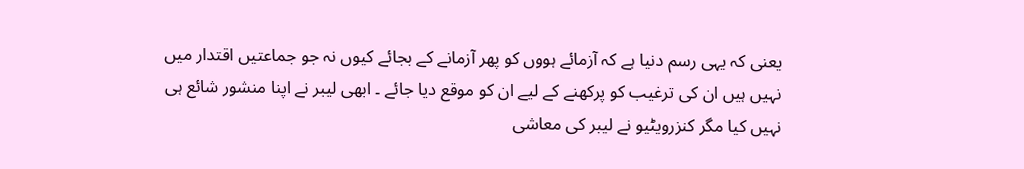یعنی کہ یہی رسم دنیا ہے کہ آزمائے ہووں کو پھر آزمانے کے بجائے کیوں نہ جو جماعتیں اقتدار میں نہیں ہیں ان کی ترغیب کو پرکھنے کے لیے ان کو موقع دیا جائے ۔ ابھی لیبر نے اپنا منشور شائع ہی نہیں کیا مگر کنزرویٹیو نے لیبر کی معاشی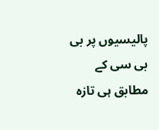پالیسیوں پر بی بی سی کے مطابق ہی تازہ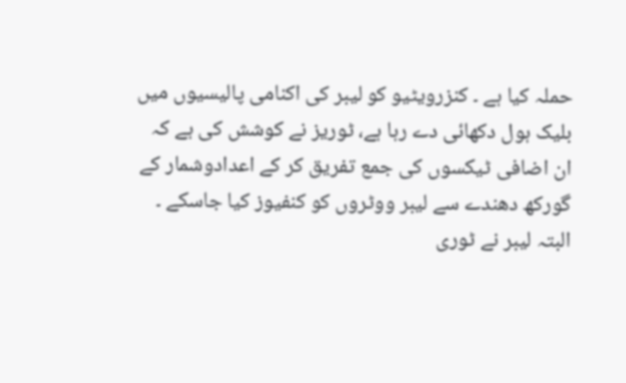حملہ کیا ہے ۔ کنزرویٹیو کو لیبر کی اکنامی پالیسیوں میں بلیک ہول دکھائی دے رہا ہے، ٹوریز نے کوشش کی ہے کہ ان اضافی ٹیکسوں کی جمع تفریق کر کے اعدادوشمار کے گورکھ دھندے سے لیبر ووٹروں کو کنفیوز کیا جاسکے ۔ البتہ لیبر نے ٹوری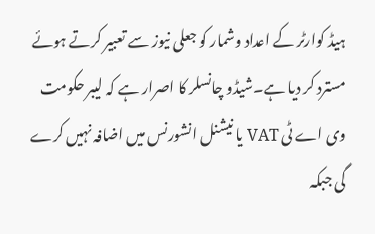ہیڈ کوارٹر کے اعداد وشمار کو جعلی نیوز سے تعبیر کرتے ہوئے مسترد کر دیا ہے۔شیڈو چانسلر کا اصرار ہے کہ لیبر حکومت وی اے ٹی VAT یا نیشنل انشورنس میں اضافہ نہیں کرے گی جبکہ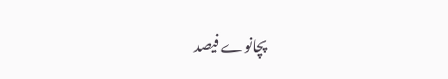پچانوے فیصد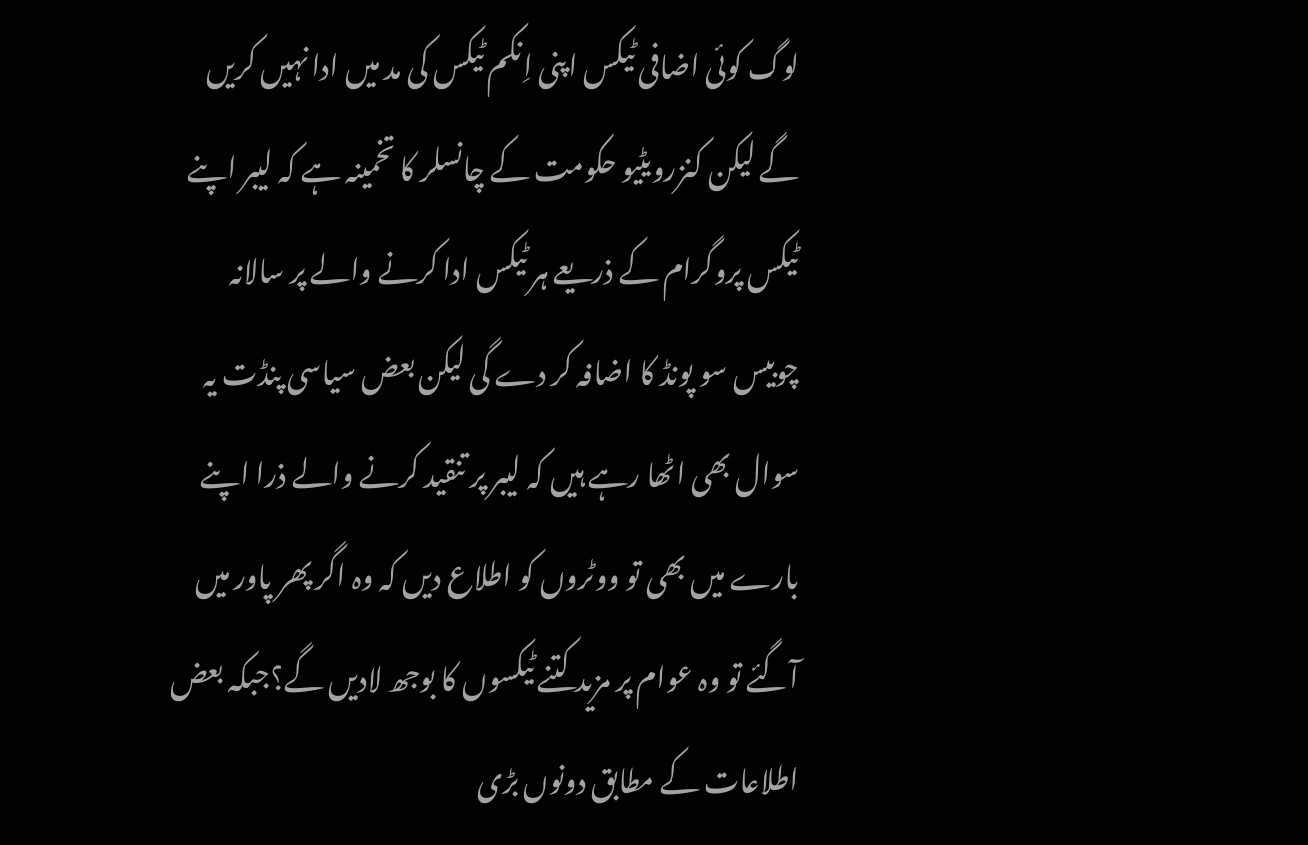لوگ کوئی اضافی ٹیکس اپنی اِنکم ٹیکس کی مد میں ادا نہیں کریں گے لیکن کنزرویٹیو حکومت کے چانسلر کا تخمینہ ہے کہ لیبر اپنے ٹیکس پروگرام کے ذریعے ہر ٹیکس ادا کرنے والے پر سالانہ چوبیس سو پونڈ کا اضافہ کر دے گی لیکن بعض سیاسی پنڈت یہ سوال بھی اٹھا رہے ہیں کہ لیبر پر تنقید کرنے والے ذرا اپنے بارے میں بھی تو ووٹروں کو اطلاع دیں کہ وہ اگر پھر پاور میں آگئے تو وہ عوام پر مزید کتنے ٹیکسوں کا بوجھ لادیں گے؟جبکہ بعض اطلاعات کے مطابق دونوں بڑی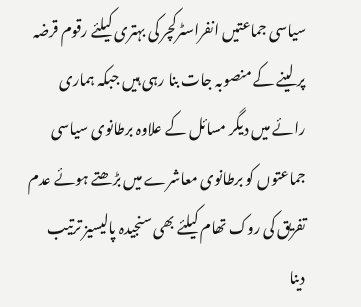سیاسی جماعتیں انفراسٹرکچر کی بہتری کیلئے رقوم قرضہ پر لینے کے منصوبہ جات بنا رہی ہیں جبکہ ہماری رائے میں دیگر مسائل کے علاوہ برطانوی سیاسی جماعتوں کو برطانوی معاشرے میں بڑھتے ہوئے عدم تفریق کی روک تھام کیلئے بھی سنجیدہ پالیسیز ترتیب دینا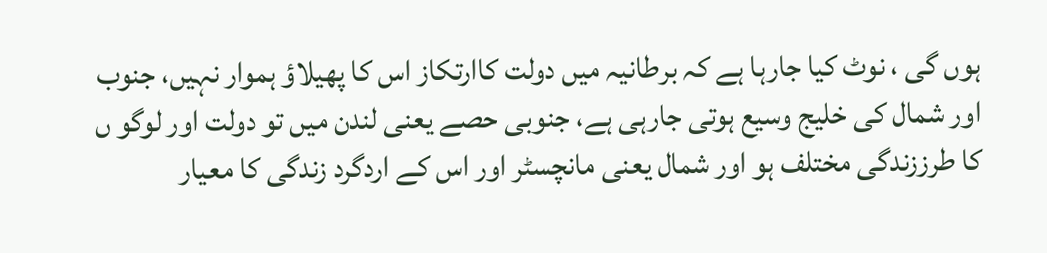ہوں گی ، نوٹ کیا جارہا ہے کہ برطانیہ میں دولت کاارتکاز اس کا پھیلاؤ ہموار نہیں، جنوب اور شمال کی خلیج وسیع ہوتی جارہی ہے، جنوبی حصے یعنی لندن میں تو دولت اور لوگو ں کا طرززندگی مختلف ہو اور شمال یعنی مانچسٹر اور اس کے اردگرد زندگی کا معیار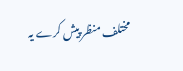مختلف منظر پیش کرے یہ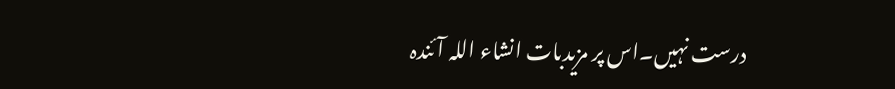درست نہیں۔اس پر مزیدبات انشاء اللہ آئندہ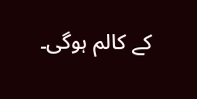کے کالم ہوگی۔